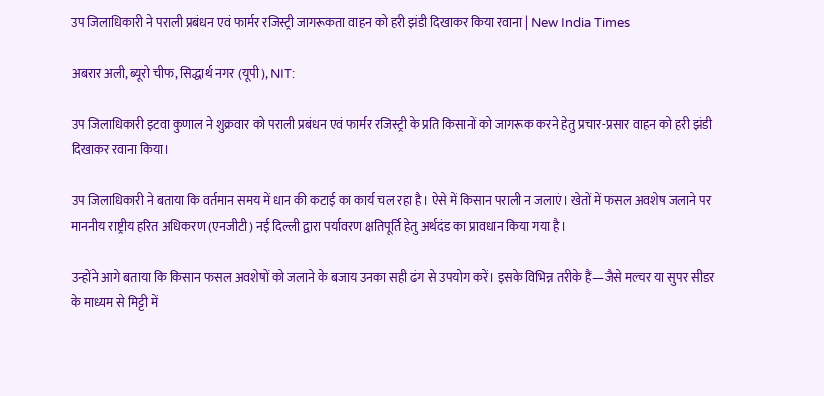उप जिलाधिकारी ने पराली प्रबंधन एवं फार्मर रजिस्ट्री जागरूकता वाहन को हरी झंडी दिखाकर किया रवाना | New India Times

अबरार अली, ब्यूरो चीफ, सिद्धार्थ नगर (यूपी), NIT:

उप जिलाधिकारी इटवा कुणाल ने शुक्रवार को पराली प्रबंधन एवं फार्मर रजिस्ट्री के प्रति किसानों को जागरूक करने हेतु प्रचार-प्रसार वाहन को हरी झंडी दिखाकर रवाना किया।

उप जिलाधिकारी ने बताया कि वर्तमान समय में धान की कटाई का कार्य चल रहा है। ऐसे में किसान पराली न जलाएं। खेतों में फसल अवशेष जलाने पर माननीय राष्ट्रीय हरित अधिकरण (एनजीटी) नई दिल्ली द्वारा पर्यावरण क्षतिपूर्ति हेतु अर्थदंड का प्रावधान किया गया है।

उन्होंने आगे बताया कि किसान फसल अवशेषों को जलाने के बजाय उनका सही ढंग से उपयोग करें। इसके विभिन्न तरीके हैं—जैसे मल्चर या सुपर सीडर के माध्यम से मिट्टी में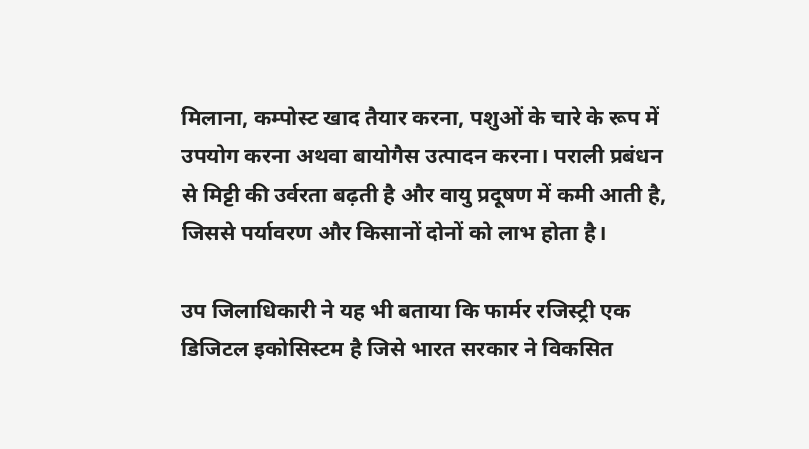मिलाना, कम्पोस्ट खाद तैयार करना, पशुओं के चारे के रूप में उपयोग करना अथवा बायोगैस उत्पादन करना। पराली प्रबंधन से मिट्टी की उर्वरता बढ़ती है और वायु प्रदूषण में कमी आती है, जिससे पर्यावरण और किसानों दोनों को लाभ होता है।

उप जिलाधिकारी ने यह भी बताया कि फार्मर रजिस्ट्री एक डिजिटल इकोसिस्टम है जिसे भारत सरकार ने विकसित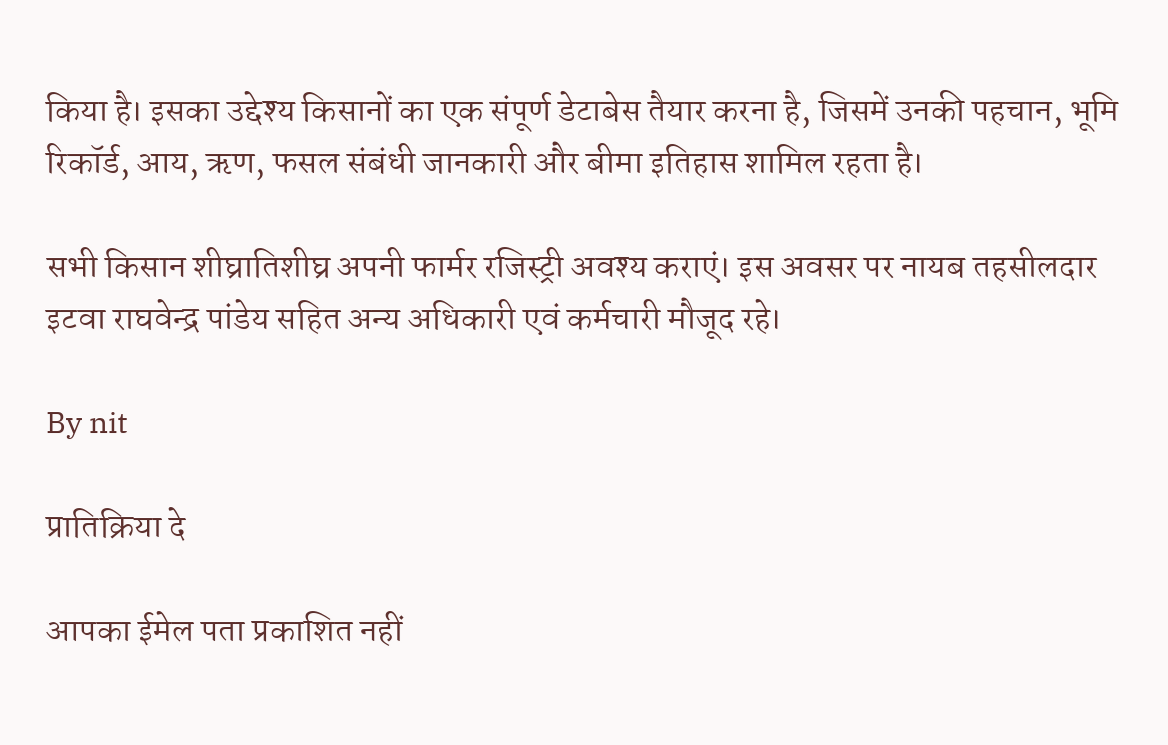किया है। इसका उद्देश्य किसानों का एक संपूर्ण डेटाबेस तैयार करना है, जिसमें उनकी पहचान, भूमि रिकॉर्ड, आय, ऋण, फसल संबंधी जानकारी और बीमा इतिहास शामिल रहता है।

सभी किसान शीघ्रातिशीघ्र अपनी फार्मर रजिस्ट्री अवश्य कराएं। इस अवसर पर नायब तहसीलदार इटवा राघवेन्द्र पांडेय सहित अन्य अधिकारी एवं कर्मचारी मौजूद रहे।

By nit

प्रातिक्रिया दे

आपका ईमेल पता प्रकाशित नहीं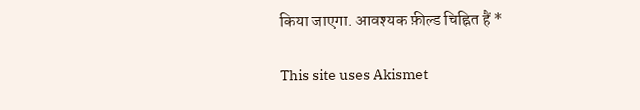किया जाएगा. आवश्यक फ़ील्ड चिह्नित हैं *

This site uses Akismet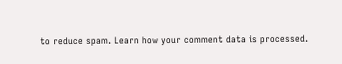to reduce spam. Learn how your comment data is processed.